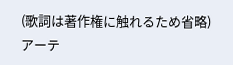(歌詞は著作権に触れるため省略)
アーテ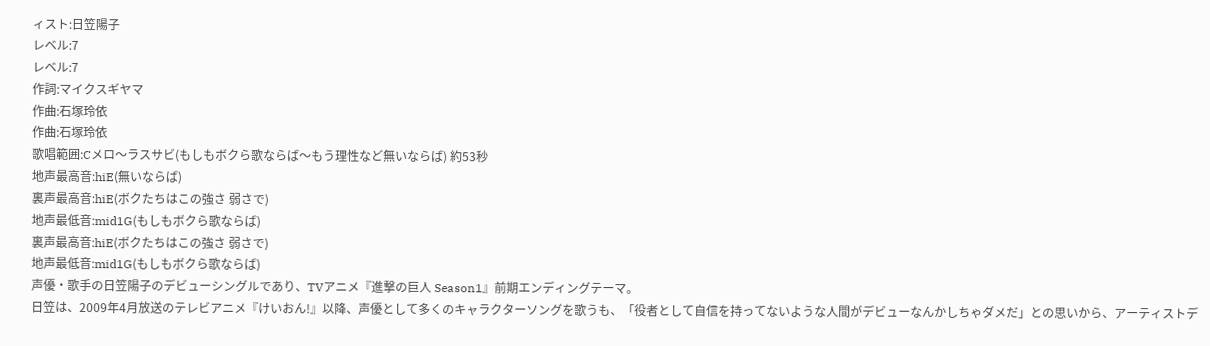ィスト:日笠陽子
レベル:7
レベル:7
作詞:マイクスギヤマ
作曲:石塚玲依
作曲:石塚玲依
歌唱範囲:Cメロ〜ラスサビ(もしもボクら歌ならば〜もう理性など無いならば) 約53秒
地声最高音:hiE(無いならば)
裏声最高音:hiE(ボクたちはこの強さ 弱さで)
地声最低音:mid1G(もしもボクら歌ならば)
裏声最高音:hiE(ボクたちはこの強さ 弱さで)
地声最低音:mid1G(もしもボクら歌ならば)
声優・歌手の日笠陽子のデビューシングルであり、TVアニメ『進撃の巨人 Season1』前期エンディングテーマ。
日笠は、2009年4月放送のテレビアニメ『けいおん!』以降、声優として多くのキャラクターソングを歌うも、「役者として自信を持ってないような人間がデビューなんかしちゃダメだ」との思いから、アーティストデ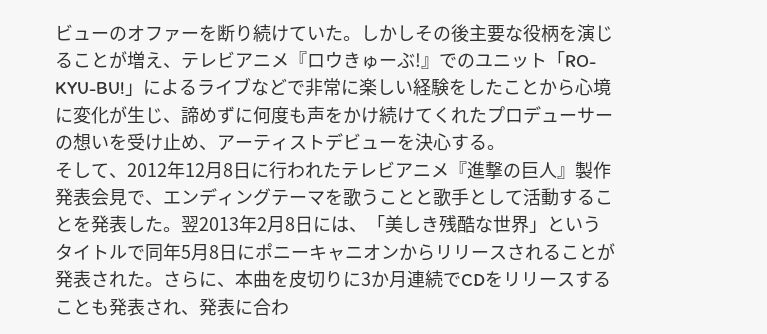ビューのオファーを断り続けていた。しかしその後主要な役柄を演じることが増え、テレビアニメ『ロウきゅーぶ!』でのユニット「RO-KYU-BU!」によるライブなどで非常に楽しい経験をしたことから心境に変化が生じ、諦めずに何度も声をかけ続けてくれたプロデューサーの想いを受け止め、アーティストデビューを決心する。
そして、2012年12月8日に行われたテレビアニメ『進撃の巨人』製作発表会見で、エンディングテーマを歌うことと歌手として活動することを発表した。翌2013年2月8日には、「美しき残酷な世界」というタイトルで同年5月8日にポニーキャニオンからリリースされることが発表された。さらに、本曲を皮切りに3か月連続でCDをリリースすることも発表され、発表に合わ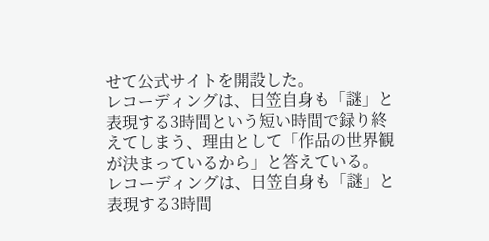せて公式サイトを開設した。
レコーディングは、日笠自身も「謎」と表現する3時間という短い時間で録り終えてしまう、理由として「作品の世界観が決まっているから」と答えている。
レコーディングは、日笠自身も「謎」と表現する3時間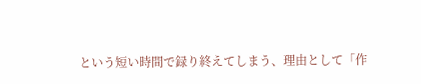という短い時間で録り終えてしまう、理由として「作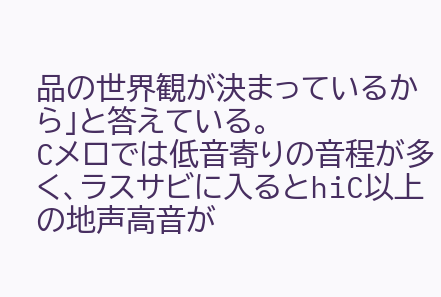品の世界観が決まっているから」と答えている。
Cメロでは低音寄りの音程が多く、ラスサビに入るとhiC以上の地声高音が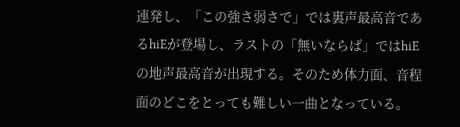連発し、「この強さ弱さで」では裏声最高音であるhiEが登場し、ラストの「無いならば」ではhiEの地声最高音が出現する。そのため体力面、音程面のどこをとっても難しい一曲となっている。